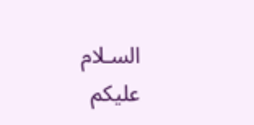السـلام عليكم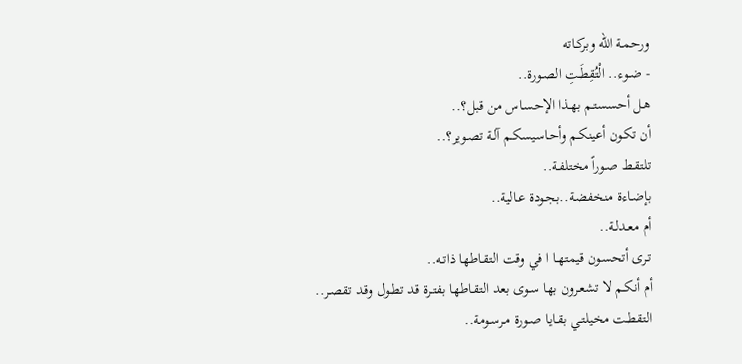ورحمـة الله وبركـاته
- ضـوء.. الْتُقِطَـتِ الصـورة..
هـل أحسستـم بهـذا الإحسـاس من قبل؟..
أن تكـون أعينكـم وأحـاسيسكـم آلـة تصـوير؟..
تلتقـط صـوراً مختلفـة..
بإضـاءة منخفضـة..بجـودة عـالية..
أم معـدلـة..
تـرى أتحسـون قيمتهـا ا في وقت التقـاطها ذاتـه..
أم أنكـم لا تشعـرون بها سـوى بعد التقـاطها بفتـرة قد تطـول وقـد تقصـر..
التقطـت مخيلتـي بقـايا صـورة مـرسـومة..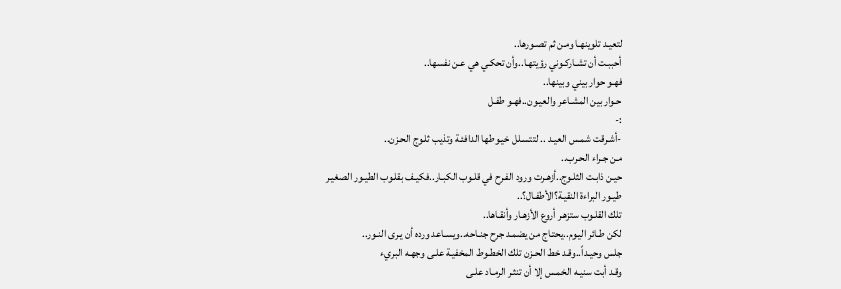لتعيـد تلوينهـا ومـن ثم تصـورها..
أحببـت أن تشـاركـوني رؤيتهـا..وأن تحكـي هي عـن نفسها..
فهـو حوار بيني وبينها..
حـوار بين المشـاعر والعيـون..فهـو طفـل
:-
-أشـرقت شمـس العيـد .. لتتسـلل خيـوطها الدافئـة وتذيب ثلـوج الحـزن..
مـن جـراء الحـرب..
حيـن ذابـت الثلـوج..أزهـرت ورود الفـرح في قلـوب الكبـار..فكيـف بقلـوب الطيـور الصغيـر
طيـور البراءة النقيـة؟الأطفـال؟..
تلك القلـوب ستزهـر أروع الأزهـار وأنقـاها..
لكن طـائر اليـوم..يحتـاج من يضمـد جرح جنـاحه..ويسـاعد ورده أن يـرى النـور..
جلس وحيـداً..وقـد خط الحـزن تلك الخطـوط المخفيـة علـى وجهـه البريء
وقـد أبت سنيـه الخمـس إلا أن تنثـر الرمـاد علـى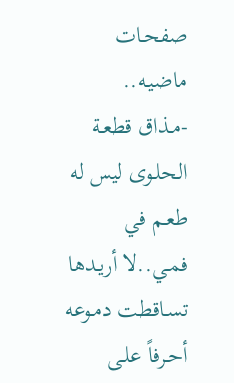صفحـات ماضيـه..
-مـذاق قطعـة الحلـوى ليس له طعـم في فمـي..لا أريـدها
تسـاقطت دمـوعه أحـرفاً علـى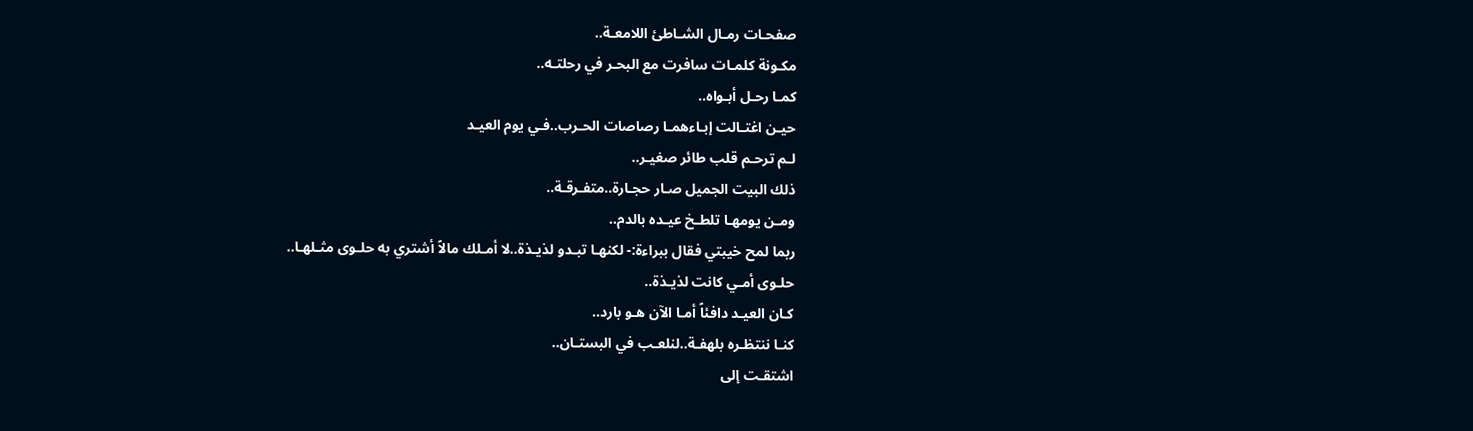صفحـات رمـال الشـاطئ اللامعـة..
مكـونة كلمـات سافرت مع البحـر في رحلتـه..
كمـا رحـل أبـواه..
حيـن اغتـالت إبـاءهمـا رصاصات الحـرب..فـي يوم العيـد
لـم ترحـم قلب طائر صغيـر..
ذلك البيت الجميل صـار حجـارة..متفـرقـة..
ومـن يومهـا تلطـخ عيـده بالدم..
ربما لمح خيبتي فقال ببراءة:- لكنهـا تبـدو لذيـذة..لا أمـلك مالاً أشتري به حلـوى مثـلهـا..
حلـوى أمـي كانت لذيـذة..
كـان العيـد دافئاً أمـا الآن هـو بارد..
كنـا ننتظـره بلهفـة..لنلعـب في البستـان..
اشتقـت إلى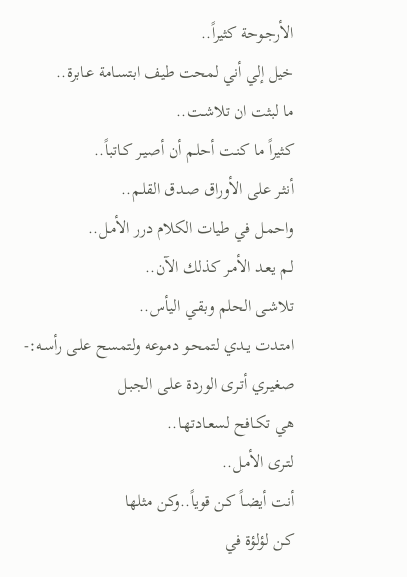الأرجـوحة كثيراً..
خيل إلي أني لمحت طيف ابتسـامة عـابرة..
ما لبثت ان تلاشـت..
كثيراً ما كنـت أحلـم أن أصيـر كـاتباً..
أنثـر على الأوراق صـدق القلـم..
واحمـل في طيات الكلام درر الأمـل..
لـم يعـد الأمـر كذلك الآن..
تلاشـى الحلم وبقـي اليأس..
امتـدت يـدي لتمحـو دمـوعه ولتمسح علـى رأسـه:-
صغيـري أتـرى الوردة علـى الجبـل
هي تكـافح لسعـادتهـا..
لتـرى الأمـل..
أنت أيضـاً كـن قوياً..وكـن مثلها
كـن لؤلؤة في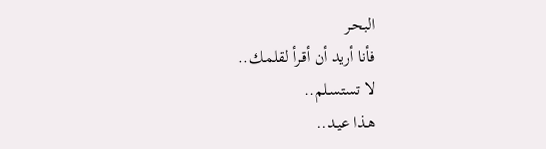البحـر
فأنا أريد أن أقـرأ لقلمـك..
لا تستسـلم..
هـذا عيـد..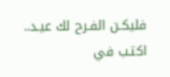فليكـن الفـرح لك عيـد..
اكتـب في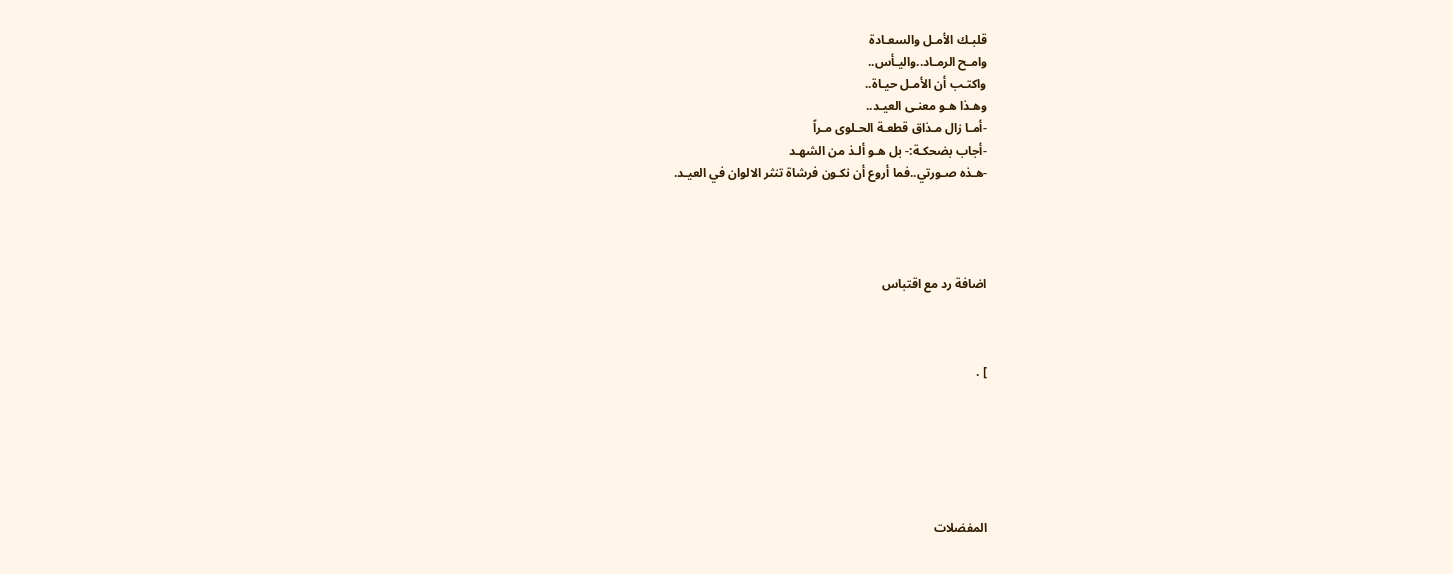قلبـك الأمـل والسعـادة
وامـح الرمـاد..واليـأس..
واكتـب أن الأمـل حيـاة..
وهـذا هـو معنـى العيـد..
-أمـا زال مـذاق قطعـة الحـلوى مـراً
-أجاب بضحكـة:- بل هـو ألـذ من الشهـد
-هـذه صـورتي..فما أروع أن نكـون فرشاة تنثر الالوان في العيـد.




اضافة رد مع اقتباس



] .






المفضلات